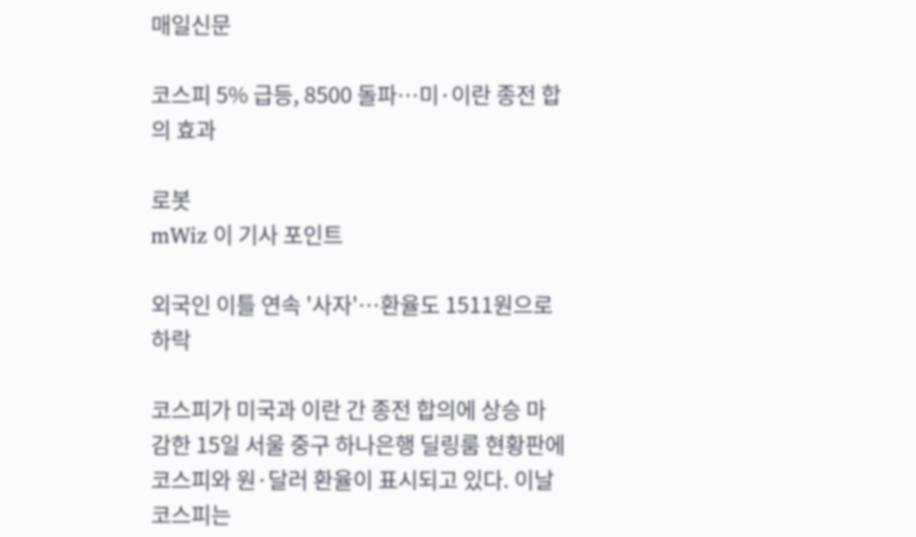매일신문

코스피 5% 급등, 8500 돌파…미·이란 종전 합의 효과

로봇
mWiz 이 기사 포인트

외국인 이틀 연속 '사자'…환율도 1511원으로 하락

코스피가 미국과 이란 간 종전 합의에 상승 마감한 15일 서울 중구 하나은행 딜링룸 현황판에 코스피와 원·달러 환율이 표시되고 있다. 이날 코스피는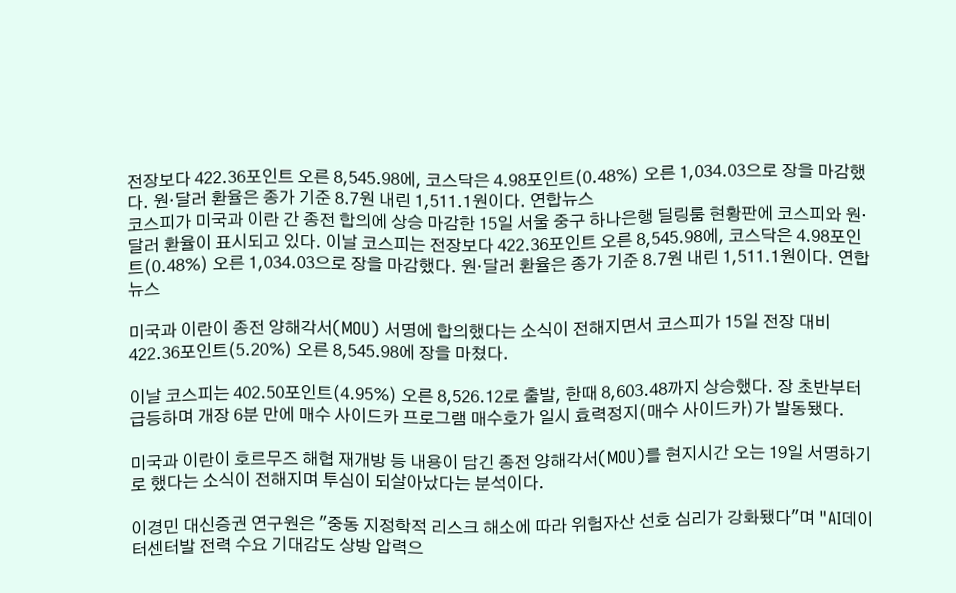전장보다 422.36포인트 오른 8,545.98에, 코스닥은 4.98포인트(0.48%) 오른 1,034.03으로 장을 마감했다. 원·달러 환율은 종가 기준 8.7원 내린 1,511.1원이다. 연합뉴스
코스피가 미국과 이란 간 종전 합의에 상승 마감한 15일 서울 중구 하나은행 딜링룸 현황판에 코스피와 원·달러 환율이 표시되고 있다. 이날 코스피는 전장보다 422.36포인트 오른 8,545.98에, 코스닥은 4.98포인트(0.48%) 오른 1,034.03으로 장을 마감했다. 원·달러 환율은 종가 기준 8.7원 내린 1,511.1원이다. 연합뉴스

미국과 이란이 종전 양해각서(MOU) 서명에 합의했다는 소식이 전해지면서 코스피가 15일 전장 대비 422.36포인트(5.20%) 오른 8,545.98에 장을 마쳤다.

이날 코스피는 402.50포인트(4.95%) 오른 8,526.12로 출발, 한때 8,603.48까지 상승했다. 장 초반부터 급등하며 개장 6분 만에 매수 사이드카 프로그램 매수호가 일시 효력정지(매수 사이드카)가 발동됐다.

미국과 이란이 호르무즈 해협 재개방 등 내용이 담긴 종전 양해각서(MOU)를 현지시간 오는 19일 서명하기로 했다는 소식이 전해지며 투심이 되살아났다는 분석이다.

이경민 대신증권 연구원은 "중동 지정학적 리스크 해소에 따라 위험자산 선호 심리가 강화됐다"며 "AI데이터센터발 전력 수요 기대감도 상방 압력으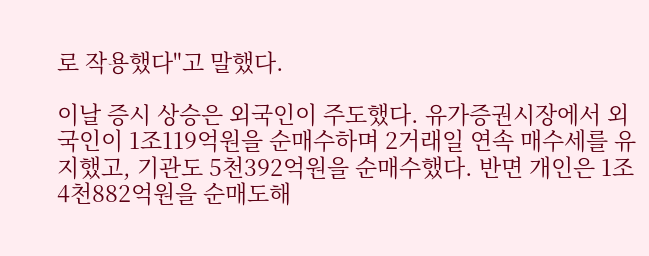로 작용했다"고 말했다.

이날 증시 상승은 외국인이 주도했다. 유가증권시장에서 외국인이 1조119억원을 순매수하며 2거래일 연속 매수세를 유지했고, 기관도 5천392억원을 순매수했다. 반면 개인은 1조4천882억원을 순매도해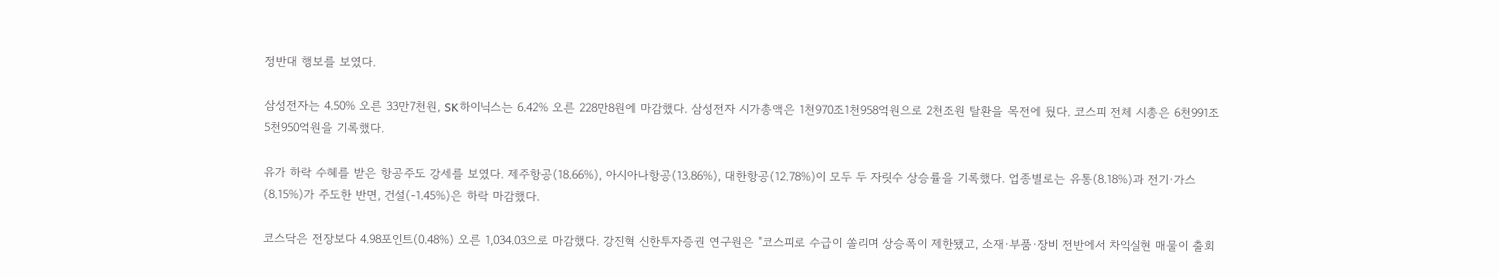정반대 행보를 보였다.

삼성전자는 4.50% 오른 33만7천원, SK하이닉스는 6.42% 오른 228만8원에 마감했다. 삼성전자 시가총액은 1천970조1천958억원으로 2천조원 탈환을 목전에 뒀다. 코스피 전체 시총은 6천991조5천950억원을 기록했다.

유가 하락 수혜를 받은 항공주도 강세를 보였다. 제주항공(18.66%), 아시아나항공(13.86%), 대한항공(12.78%)이 모두 두 자릿수 상승률을 기록했다. 업종별로는 유통(8.18%)과 전기·가스(8.15%)가 주도한 반면, 건설(-1.45%)은 하락 마감했다.

코스닥은 전장보다 4.98포인트(0.48%) 오른 1,034.03으로 마감했다. 강진혁 신한투자증권 연구원은 "코스피로 수급이 쏠리며 상승폭이 제한됐고, 소재·부품·장비 전반에서 차익실현 매물이 출회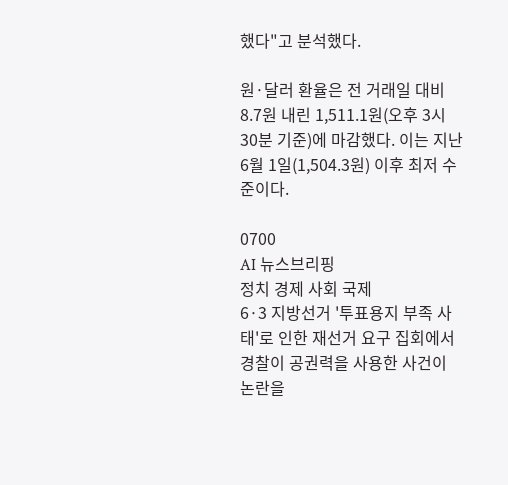했다"고 분석했다.

원·달러 환율은 전 거래일 대비 8.7원 내린 1,511.1원(오후 3시 30분 기준)에 마감했다. 이는 지난 6월 1일(1,504.3원) 이후 최저 수준이다.

0700
AI 뉴스브리핑
정치 경제 사회 국제
6·3 지방선거 '투표용지 부족 사태'로 인한 재선거 요구 집회에서 경찰이 공권력을 사용한 사건이 논란을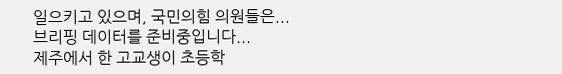일으키고 있으며, 국민의힘 의원들은...
브리핑 데이터를 준비중입니다...
제주에서 한 고교생이 초등학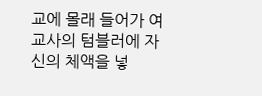교에 몰래 들어가 여교사의 텀블러에 자신의 체액을 넣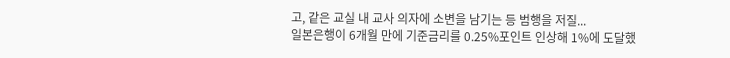고, 같은 교실 내 교사 의자에 소변을 남기는 등 범행을 저질...
일본은행이 6개월 만에 기준금리를 0.25%포인트 인상해 1%에 도달했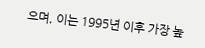으며, 이는 1995년 이후 가장 높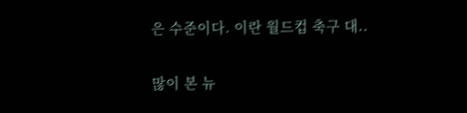은 수준이다. 이란 월드컵 축구 대..

많이 본 뉴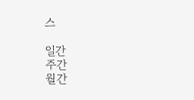스

일간
주간
월간